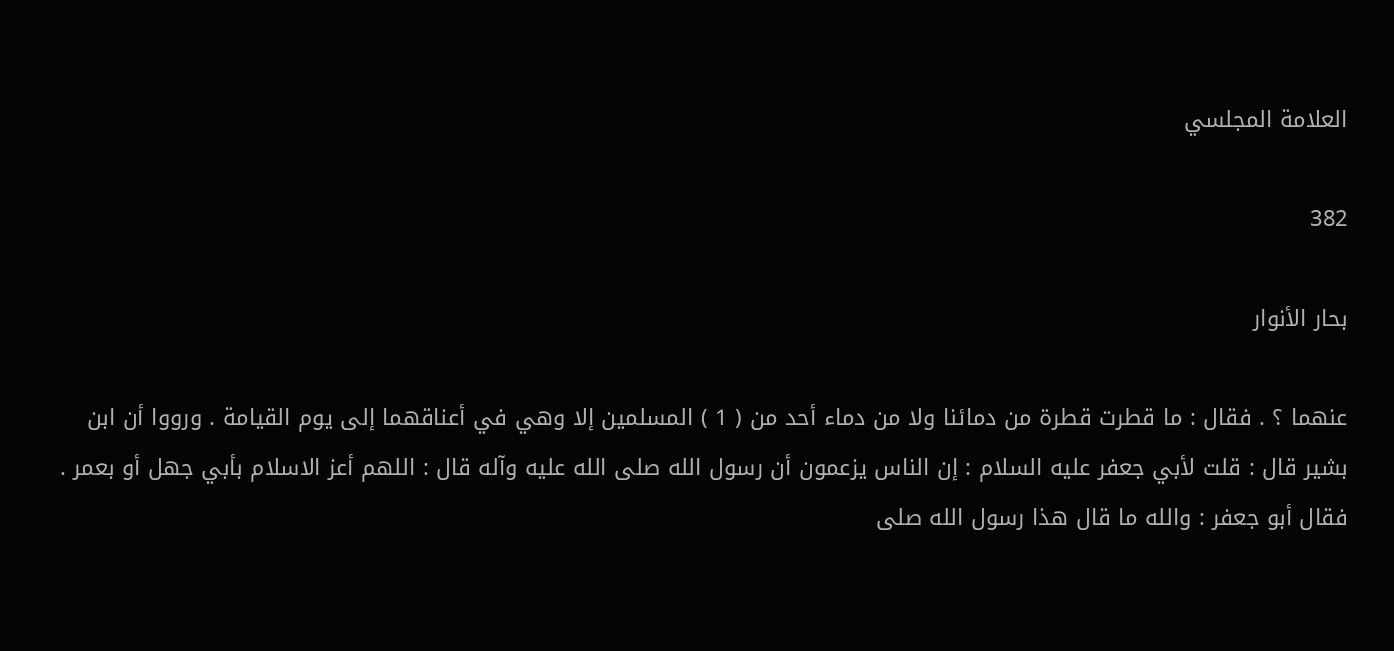العلامة المجلسي

382

بحار الأنوار

عنهما ؟ . فقال : ما قطرت قطرة من دمائنا ولا من دماء أحد من ( 1 ) المسلمين إلا وهي في أعناقهما إلى يوم القيامة . ورووا أن ابن بشير قال : قلت لأبي جعفر عليه السلام : إن الناس يزعمون أن رسول الله صلى الله عليه وآله قال : اللهم أعز الاسلام بأبي جهل أو بعمر . فقال أبو جعفر : والله ما قال هذا رسول الله صلى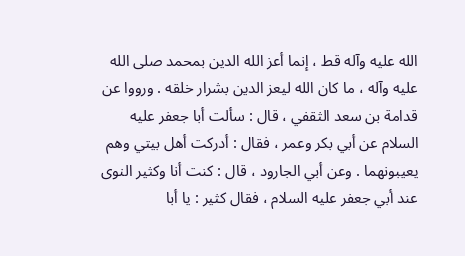الله عليه وآله قط ، إنما أعز الله الدين بمحمد صلى الله عليه وآله ، ما كان الله ليعز الدين بشرار خلقه . ورووا عن قدامة بن سعد الثقفي ، قال : سألت أبا جعفر عليه السلام عن أبي بكر وعمر ، فقال : أدركت أهل بيتي وهم يعيبونهما . وعن أبي الجارود ، قال : كنت أنا وكثير النوى عند أبي جعفر عليه السلام ، فقال كثير : يا أبا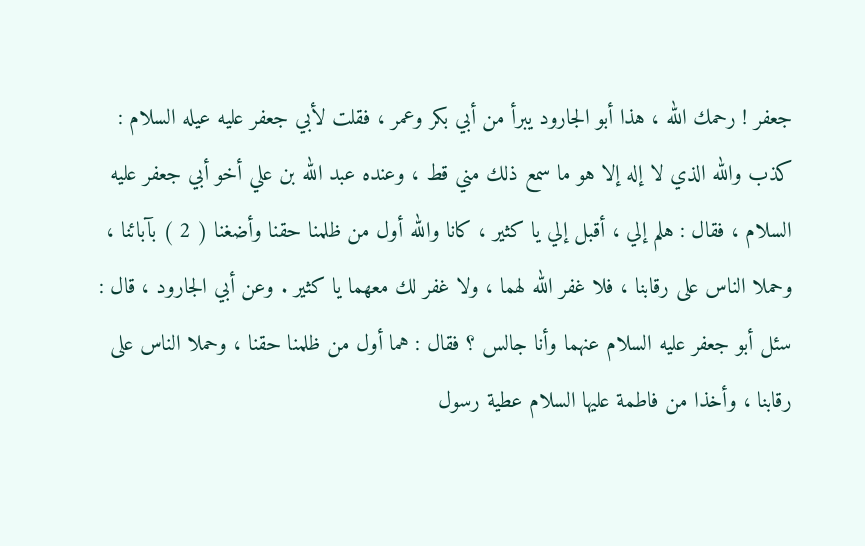جعفر ! رحمك الله ، هذا أبو الجارود يبرأ من أبي بكر وعمر ، فقلت لأبي جعفر عليه عيله السلام : كذب والله الذي لا إله إلا هو ما سمع ذلك مني قط ، وعنده عبد الله بن علي أخو أبي جعفر عليه السلام ، فقال : هلم إلي ، أقبل إلي يا كثير ، كانا والله أول من ظلمنا حقنا وأضغنا ( 2 ) بآبائنا ، وحملا الناس على رقابنا ، فلا غفر الله لهما ، ولا غفر لك معهما يا كثير . وعن أبي الجارود ، قال : سئل أبو جعفر عليه السلام عنهما وأنا جالس ؟ فقال : هما أول من ظلمنا حقنا ، وحملا الناس على رقابنا ، وأخذا من فاطمة عليها السلام عطية رسول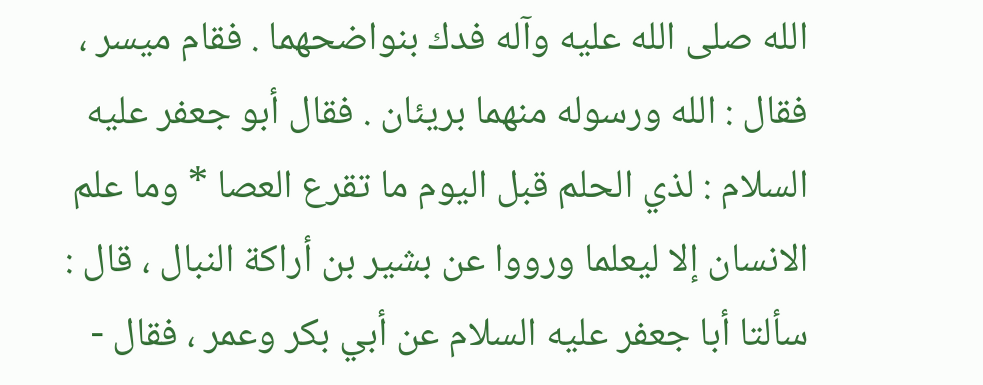الله صلى الله عليه وآله فدك بنواضحهما . فقام ميسر ، فقال : الله ورسوله منهما بريئان . فقال أبو جعفر عليه السلام : لذي الحلم قبل اليوم ما تقرع العصا * وما علم الانسان إلا ليعلما ورووا عن بشير بن أراكة النبال ، قال : سألتا أبا جعفر عليه السلام عن أبي بكر وعمر ، فقال -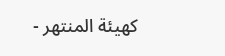كهيئة المنتهر -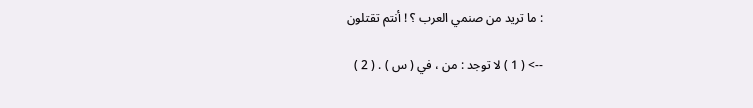: ما تريد من صنمي العرب ؟ ! أنتم تقتلون

--> ( 1 ) لا توجد : من ، في ( س ) . ( 2 )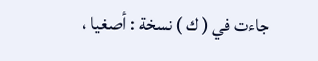جاءت في ( ك ) نسخة : أصغيا ،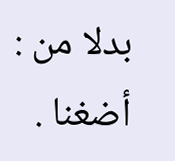بدلا من : أضغنا .